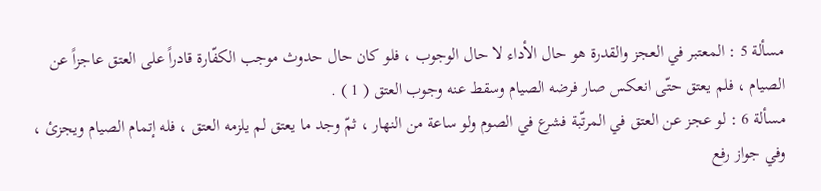مسألة 5 : المعتبر في العجز والقدرة هو حال الأداء لا حال الوجوب ، فلو كان حال حدوث موجب الكفّارة قادراً على العتق عاجزاً عن الصيام ، فلم يعتق حتّى انعكس صار فرضه الصيام وسقط عنه وجوب العتق ( 1 ) .
مسألة 6 : لو عجز عن العتق في المرتّبة فشرع في الصوم ولو ساعة من النهار ، ثمّ وجد ما يعتق لم يلزمه العتق ، فله إتمام الصيام ويجزئ ، وفي جواز رفع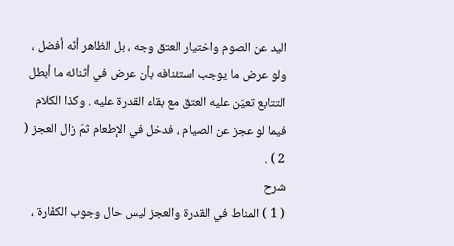اليد عن الصوم واختيار العتق وجه ، بل الظاهر أنّه أفضل ، ولو عرض ما يوجب استئنافه بأن عرض في أثنائه ما أبطل التتابع تعيّن عليه العتق مع بقاء القدرة عليه . وكذا الكلام فيما لو عجز عن الصيام ، فدخل في الإطعام ثمّ زال العجز ( 2 ) .
شرح
( 1 ) المناط في القدرة والعجز ليس حال وجوب الكفّارة ،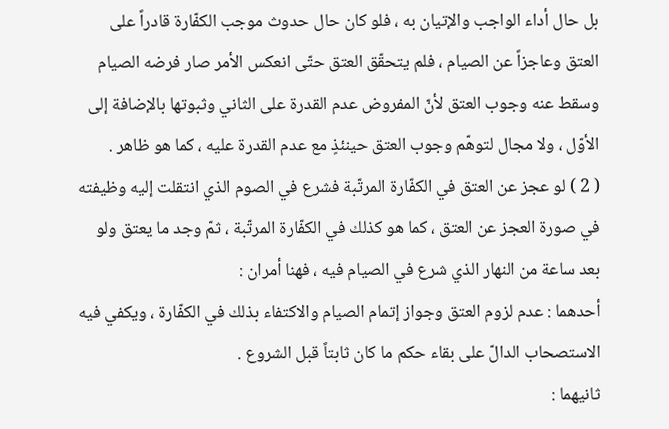بل حال أداء الواجب والإتيان به ، فلو كان حال حدوث موجب الكفّارة قادراً على العتق وعاجزاً عن الصيام ، فلم يتحقّق العتق حتّى انعكس الأمر صار فرضه الصيام وسقط عنه وجوب العتق لأنّ المفروض عدم القدرة على الثاني وثبوتها بالإضافة إلى الأوّل ، ولا مجال لتوهّم وجوب العتق حينئذٍ مع عدم القدرة عليه ، كما هو ظاهر .
( 2 ) لو عجز عن العتق في الكفّارة المرتّبة فشرع في الصوم الذي انتقلت إليه وظيفته في صورة العجز عن العتق ، كما هو كذلك في الكفّارة المرتّبة ، ثمّ وجد ما يعتق ولو بعد ساعة من النهار الذي شرع في الصيام فيه ، فهنا أمران :
أحدهما : عدم لزوم العتق وجواز إتمام الصيام والاكتفاء بذلك في الكفّارة ، ويكفي فيه الاستصحاب الدالّ على بقاء حكم ما كان ثابتاً قبل الشروع .
ثانيهما :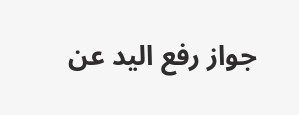جواز رفع اليد عن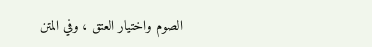الصوم واختيار العتق ، وفي المتن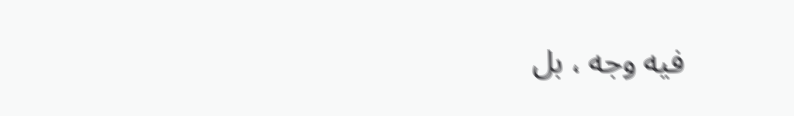فيه وجه ، بل